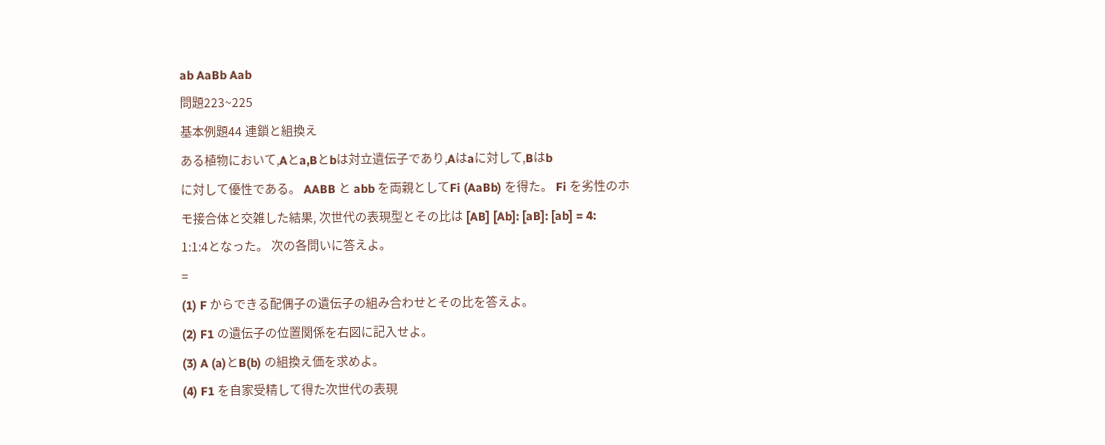ab AaBb Aab
問題223~225
基本例題44 連鎖と組換え
ある植物において,Aとa,Bとbは対立遺伝子であり,Aはaに対して,Bはb
に対して優性である。 AABB と abb を両親としてFi (AaBb) を得た。 Fi を劣性のホ
モ接合体と交雑した結果, 次世代の表現型とその比は [AB] [Ab]: [aB]: [ab] = 4:
1:1:4となった。 次の各問いに答えよ。
=
(1) F からできる配偶子の遺伝子の組み合わせとその比を答えよ。
(2) F1 の遺伝子の位置関係を右図に記入せよ。
(3) A (a)とB(b) の組換え価を求めよ。
(4) F1 を自家受精して得た次世代の表現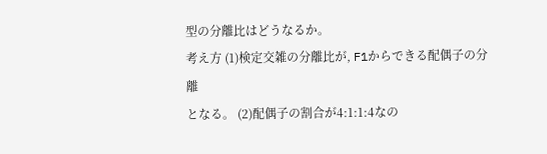型の分離比はどうなるか。
考え方 (1)検定交雑の分離比が, F1からできる配偶子の分離
となる。 (2)配偶子の割合が4:1:1:4なの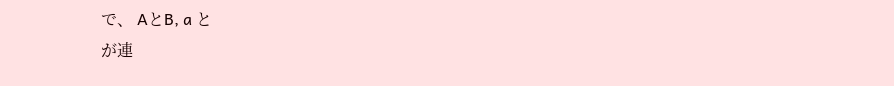で、 AとB, a と
が連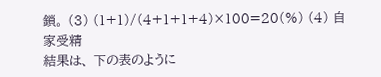鎖。 (3) (1+1)/(4+1+1+4)×100=20(%) (4) 自家受精
結果は、 下の表のように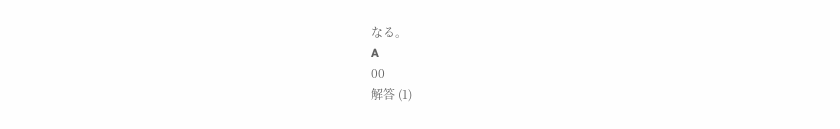なる。
A
00
解答 (1)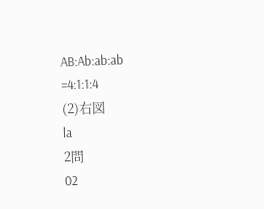AB:Ab:ab:ab
=4:1:1:4
(2)右図
la
2問
02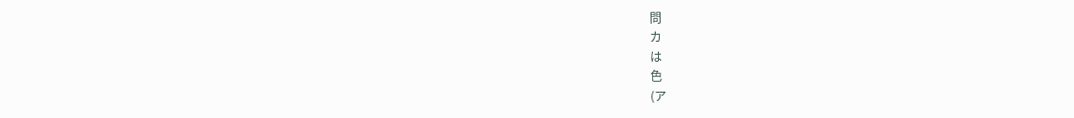問
カ
は
色
(ア